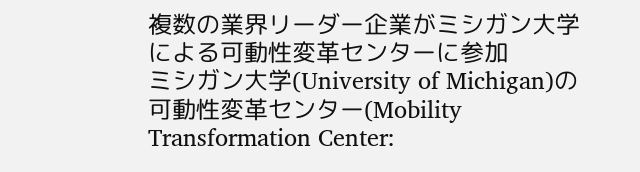複数の業界リーダー企業がミシガン大学による可動性変革センターに参加
ミシガン大学(University of Michigan)の可動性変革センター(Mobility Transformation Center: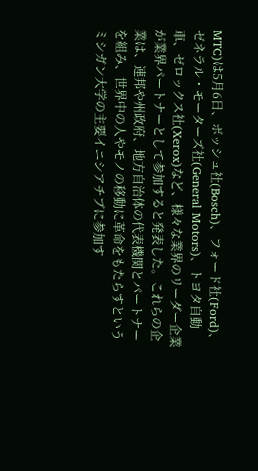MTC)は5月6日、ボッシュ社(Bosch)、フォード社(Ford)、ゼネラル・モーターズ社(General Motors)、トヨタ自動車、ゼロックス社(Xerox)など、様々な業界のリーダー企業が業界パートナーとして参加すると発表した。これらの企業は、連邦や州政府、地方自治体の代表機関とパートナーを組み、世界中の人やモノの移動に革命をもたらすというミシガン大学の主要イニシアチブに参加す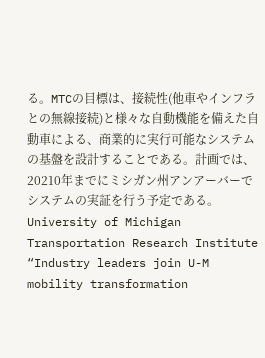る。MTCの目標は、接続性(他車やインフラとの無線接続)と様々な自動機能を備えた自動車による、商業的に実行可能なシステムの基盤を設計することである。計画では、20210年までにミシガン州アンアーバーでシステムの実証を行う予定である。 University of Michigan Transportation Research Institute “Industry leaders join U-M mobility transformation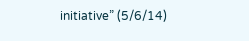initiative” (5/6/14)